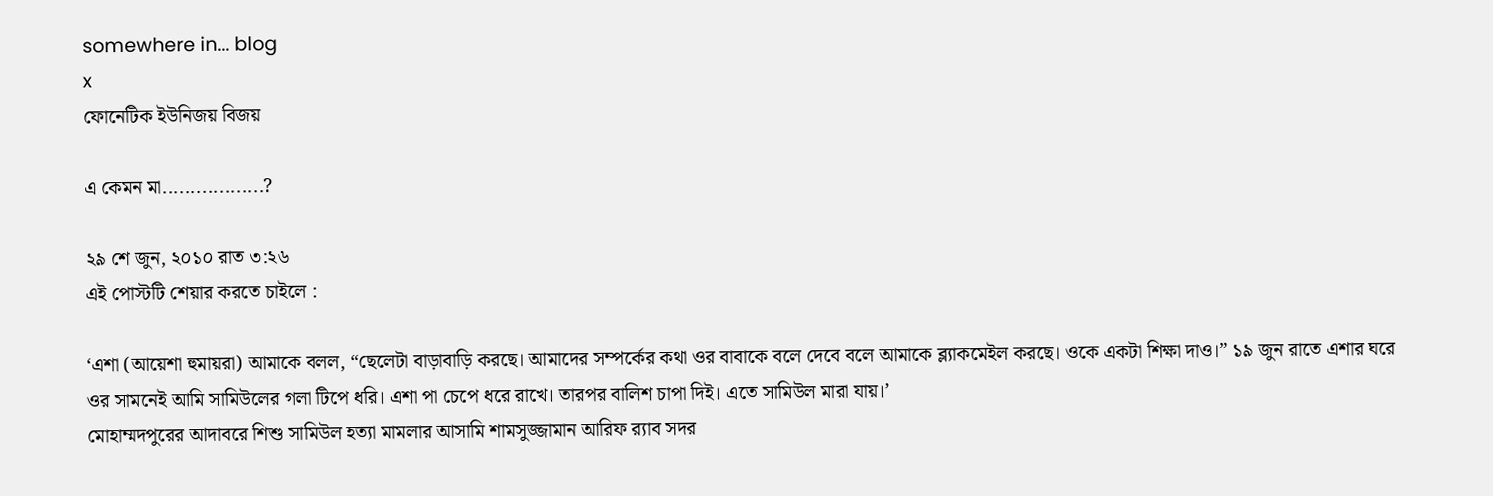somewhere in... blog
x
ফোনেটিক ইউনিজয় বিজয়

এ কেমন মা..................?

২৯ শে জুন, ২০১০ রাত ৩:২৬
এই পোস্টটি শেয়ার করতে চাইলে :

‘এশা (আয়েশা হুমায়রা) আমাকে বলল, “ছেলেটা বাড়াবাড়ি করছে। আমাদের সম্পর্কের কথা ওর বাবাকে বলে দেবে বলে আমাকে ব্ল্যাকমেইল করছে। ওকে একটা শিক্ষা দাও।” ১৯ জুন রাতে এশার ঘরে ওর সামনেই আমি সামিউলের গলা টিপে ধরি। এশা পা চেপে ধরে রাখে। তারপর বালিশ চাপা দিই। এতে সামিউল মারা যায়।’
মোহাম্মদপুরের আদাবরে শিশু সামিউল হত্যা মামলার আসামি শামসুজ্জামান আরিফ র‌্যাব সদর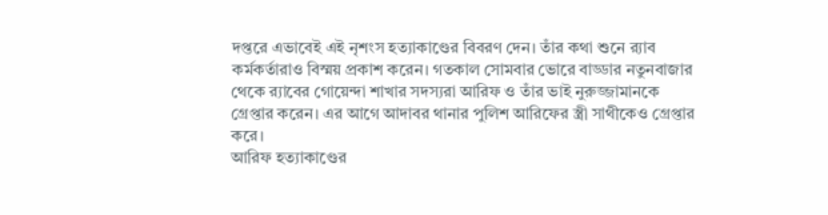দপ্তরে এভাবেই এই নৃশংস হত্যাকাণ্ডের বিবরণ দেন। তাঁর কথা শুনে র‌্যাব কর্মকর্তারাও বিস্ময় প্রকাশ করেন। গতকাল সোমবার ভোরে বাড্ডার নতুনবাজার থেকে র‌্যাবের গোয়েন্দা শাখার সদস্যরা আরিফ ও তাঁর ভাই নুরুজ্জামানকে গ্রেপ্তার করেন। এর আগে আদাবর থানার পুলিশ আরিফের স্ত্রী সাথীকেও গ্রেপ্তার করে।
আরিফ হত্যাকাণ্ডের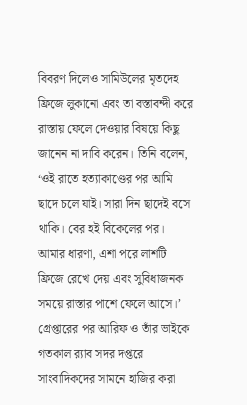বিবরণ দিলেও সামিউলের মৃতদেহ ফ্রিজে লুকানো এবং তা বস্তাবন্দী করে রাস্তায় ফেলে দেওয়ার বিষয়ে কিছু জানেন না দাবি করেন। তিনি বলেন, ‘ওই রাতে হত্যাকাণ্ডের পর আমি ছাদে চলে যাই। সারা দিন ছাদেই বসে থাকি। বের হই বিকেলের পর। আমার ধারণা, এশা পরে লাশটি ফ্রিজে রেখে দেয় এবং সুবিধাজনক সময়ে রাস্তার পাশে ফেলে আসে।’
গ্রেপ্তারের পর আরিফ ও তাঁর ভাইকে গতকাল র‌্যাব সদর দপ্তরে সাংবাদিকদের সামনে হাজির করা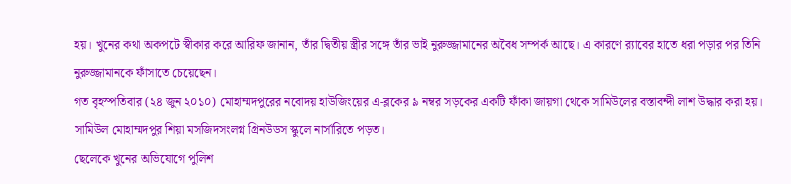হয়। খুনের কথা অকপটে স্বীকার করে আরিফ জানান, তাঁর দ্বিতীয় স্ত্রীর সঙ্গে তাঁর ভাই নুরুজ্জামানের অবৈধ সম্পর্ক আছে। এ কারণে র‌্যাবের হাতে ধরা পড়ার পর তিনি নুরুজ্জামানকে ফাঁসাতে চেয়েছেন।
গত বৃহস্পতিবার (২৪ জুন ২০১০) মোহাম্মদপুরের নবোদয় হাউজিংয়ের এ-ব্লকের ৯ নম্বর সড়কের একটি ফাঁকা জায়গা থেকে সামিউলের বস্তাবন্দী লাশ উদ্ধার করা হয়। সামিউল মোহাম্মদপুর শিয়া মসজিদসংলগ্ন গ্রিনউডস স্কুলে নার্সারিতে পড়ত।
ছেলেকে খুনের অভিযোগে পুলিশ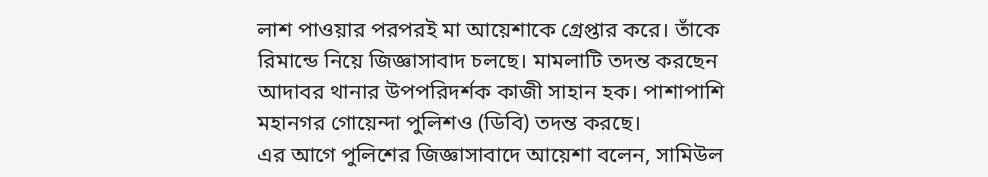লাশ পাওয়ার পরপরই মা আয়েশাকে গ্রেপ্তার করে। তাঁকে রিমান্ডে নিয়ে জিজ্ঞাসাবাদ চলছে। মামলাটি তদন্ত করছেন আদাবর থানার উপপরিদর্শক কাজী সাহান হক। পাশাপাশি মহানগর গোয়েন্দা পুলিশও (ডিবি) তদন্ত করছে।
এর আগে পুলিশের জিজ্ঞাসাবাদে আয়েশা বলেন, সামিউল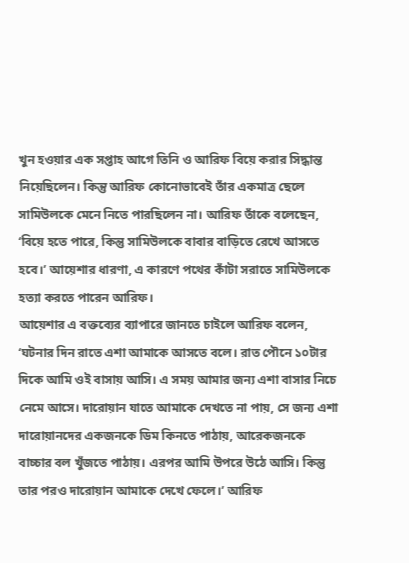খুন হওয়ার এক সপ্তাহ আগে তিনি ও আরিফ বিয়ে করার সিদ্ধান্ত নিয়েছিলেন। কিন্তু আরিফ কোনোভাবেই তাঁর একমাত্র ছেলে সামিউলকে মেনে নিতে পারছিলেন না। আরিফ তাঁকে বলেছেন, ‘বিয়ে হতে পারে, কিন্তু সামিউলকে বাবার বাড়িতে রেখে আসতে হবে।’ আয়েশার ধারণা, এ কারণে পথের কাঁটা সরাতে সামিউলকে হত্যা করতে পারেন আরিফ।
আয়েশার এ বক্তব্যের ব্যাপারে জানতে চাইলে আরিফ বলেন, ‘ঘটনার দিন রাতে এশা আমাকে আসতে বলে। রাত পৌনে ১০টার দিকে আমি ওই বাসায় আসি। এ সময় আমার জন্য এশা বাসার নিচে নেমে আসে। দারোয়ান যাতে আমাকে দেখতে না পায়, সে জন্য এশা দারোয়ানদের একজনকে ডিম কিনতে পাঠায়, আরেকজনকে বাচ্চার বল খুঁজতে পাঠায়। এরপর আমি উপরে উঠে আসি। কিন্তু তার পরও দারোয়ান আমাকে দেখে ফেলে।’ আরিফ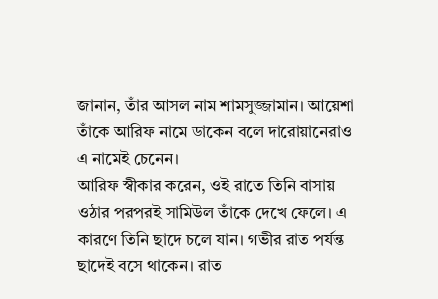জানান, তাঁর আসল নাম শামসুজ্জামান। আয়েশা তাঁকে আরিফ নামে ডাকেন বলে দারোয়ানেরাও এ নামেই চেনেন।
আরিফ স্বীকার করেন, ওই রাতে তিনি বাসায় ওঠার পরপরই সামিউল তাঁকে দেখে ফেলে। এ কারণে তিনি ছাদে চলে যান। গভীর রাত পর্যন্ত ছাদেই বসে থাকেন। রাত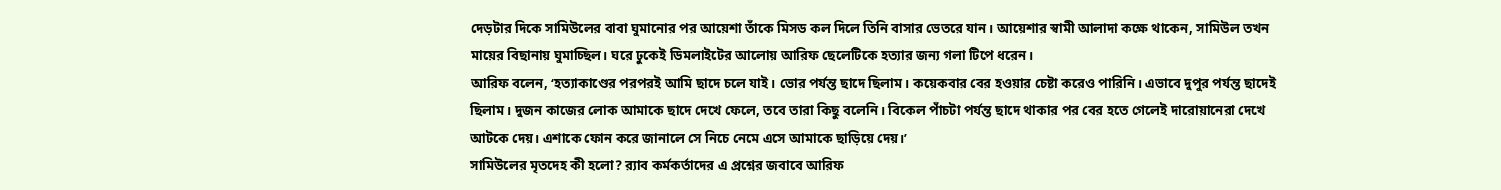দেড়টার দিকে সামিউলের বাবা ঘুমানোর পর আয়েশা তাঁকে মিসড কল দিলে তিনি বাসার ভেতরে যান। আয়েশার স্বামী আলাদা কক্ষে থাকেন, সামিউল তখন মায়ের বিছানায় ঘুমাচ্ছিল। ঘরে ঢুকেই ডিমলাইটের আলোয় আরিফ ছেলেটিকে হত্যার জন্য গলা টিপে ধরেন।
আরিফ বলেন, ‘হত্যাকাণ্ডের পরপরই আমি ছাদে চলে যাই। ভোর পর্যন্ত ছাদে ছিলাম। কয়েকবার বের হওয়ার চেষ্টা করেও পারিনি। এভাবে দুপুর পর্যন্ত ছাদেই ছিলাম। দুজন কাজের লোক আমাকে ছাদে দেখে ফেলে, তবে তারা কিছু বলেনি। বিকেল পাঁচটা পর্যন্ত ছাদে থাকার পর বের হতে গেলেই দারোয়ানেরা দেখে আটকে দেয়। এশাকে ফোন করে জানালে সে নিচে নেমে এসে আমাকে ছাড়িয়ে দেয়।’
সামিউলের মৃতদেহ কী হলো? র‌্যাব কর্মকর্তাদের এ প্রশ্নের জবাবে আরিফ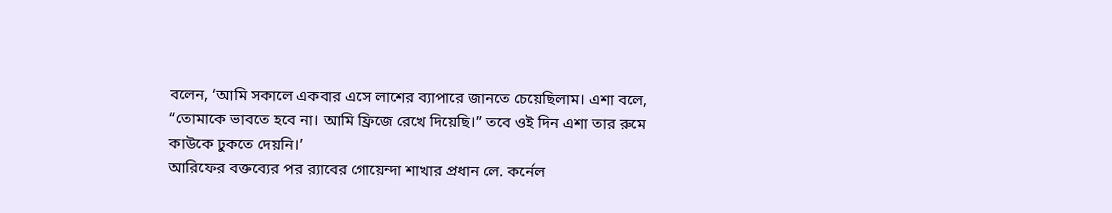বলেন, ‘আমি সকালে একবার এসে লাশের ব্যাপারে জানতে চেয়েছিলাম। এশা বলে, “তোমাকে ভাবতে হবে না। আমি ফ্রিজে রেখে দিয়েছি।” তবে ওই দিন এশা তার রুমে কাউকে ঢুকতে দেয়নি।’
আরিফের বক্তব্যের পর র‌্যাবের গোয়েন্দা শাখার প্রধান লে. কর্নেল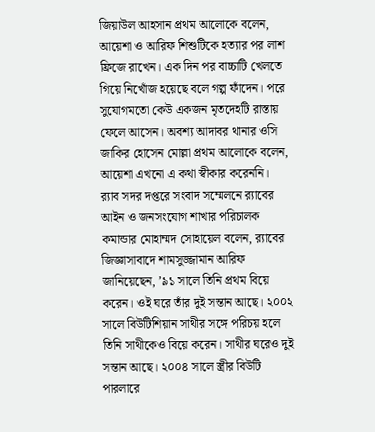জিয়াউল আহসান প্রথম আলোকে বলেন, আয়েশা ও আরিফ শিশুটিকে হত্যার পর লাশ ফ্রিজে রাখেন। এক দিন পর বাচ্চাটি খেলতে গিয়ে নিখোঁজ হয়েছে বলে গল্প ফাঁদেন। পরে সুযোগমতো কেউ একজন মৃতদেহটি রাস্তায় ফেলে আসেন। অবশ্য আদাবর থানার ওসি জাকির হোসেন মোল্লা প্রথম আলোকে বলেন, আয়েশা এখনো এ কথা স্বীকার করেননি।
র‌্যাব সদর দপ্তরে সংবাদ সম্মেলনে র‌্যাবের আইন ও জনসংযোগ শাখার পরিচালক কমান্ডার মোহাম্মদ সোহায়েল বলেন, র‌্যাবের জিজ্ঞাসাবাদে শামসুজ্জামান আরিফ জানিয়েছেন, ’৯১ সালে তিনি প্রথম বিয়ে করেন। ওই ঘরে তাঁর দুই সন্তান আছে। ২০০২ সালে বিউটিশিয়ান সাথীর সঙ্গে পরিচয় হলে তিনি সাথীকেও বিয়ে করেন। সাথীর ঘরেও দুই সন্তান আছে। ২০০৪ সালে স্ত্রীর বিউটি পারলারে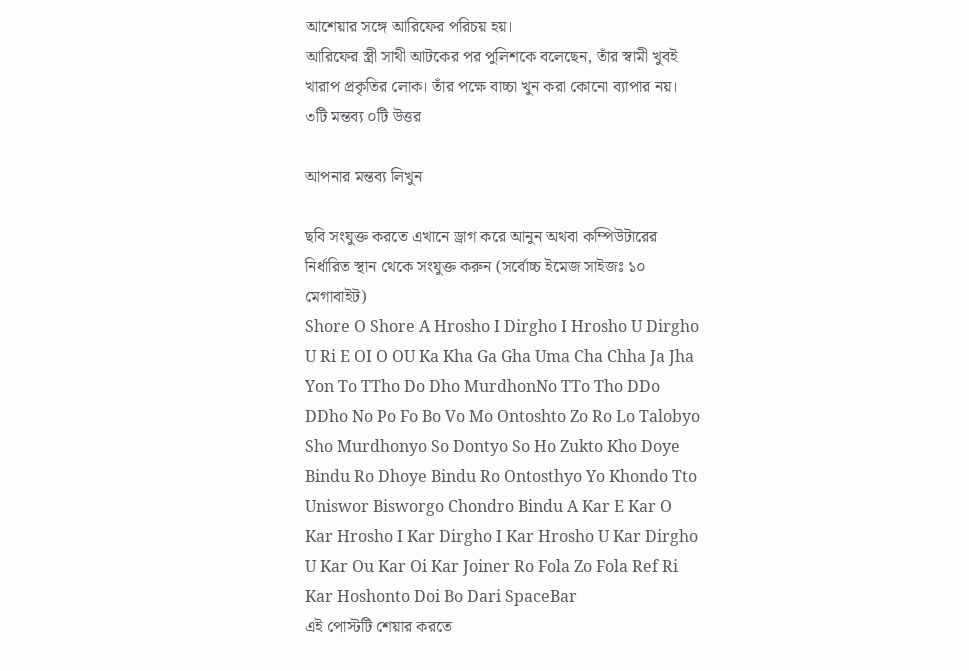আশেয়ার সঙ্গে আরিফের পরিচয় হয়।
আরিফের স্ত্রী সাথী আটকের পর পুলিশকে বলেছেন, তাঁর স্বামী খুবই খারাপ প্রকৃতির লোক। তাঁর পক্ষে বাচ্চা খুন করা কোনো ব্যাপার নয়।
৩টি মন্তব্য ০টি উত্তর

আপনার মন্তব্য লিখুন

ছবি সংযুক্ত করতে এখানে ড্রাগ করে আনুন অথবা কম্পিউটারের নির্ধারিত স্থান থেকে সংযুক্ত করুন (সর্বোচ্চ ইমেজ সাইজঃ ১০ মেগাবাইট)
Shore O Shore A Hrosho I Dirgho I Hrosho U Dirgho U Ri E OI O OU Ka Kha Ga Gha Uma Cha Chha Ja Jha Yon To TTho Do Dho MurdhonNo TTo Tho DDo DDho No Po Fo Bo Vo Mo Ontoshto Zo Ro Lo Talobyo Sho Murdhonyo So Dontyo So Ho Zukto Kho Doye Bindu Ro Dhoye Bindu Ro Ontosthyo Yo Khondo Tto Uniswor Bisworgo Chondro Bindu A Kar E Kar O Kar Hrosho I Kar Dirgho I Kar Hrosho U Kar Dirgho U Kar Ou Kar Oi Kar Joiner Ro Fola Zo Fola Ref Ri Kar Hoshonto Doi Bo Dari SpaceBar
এই পোস্টটি শেয়ার করতে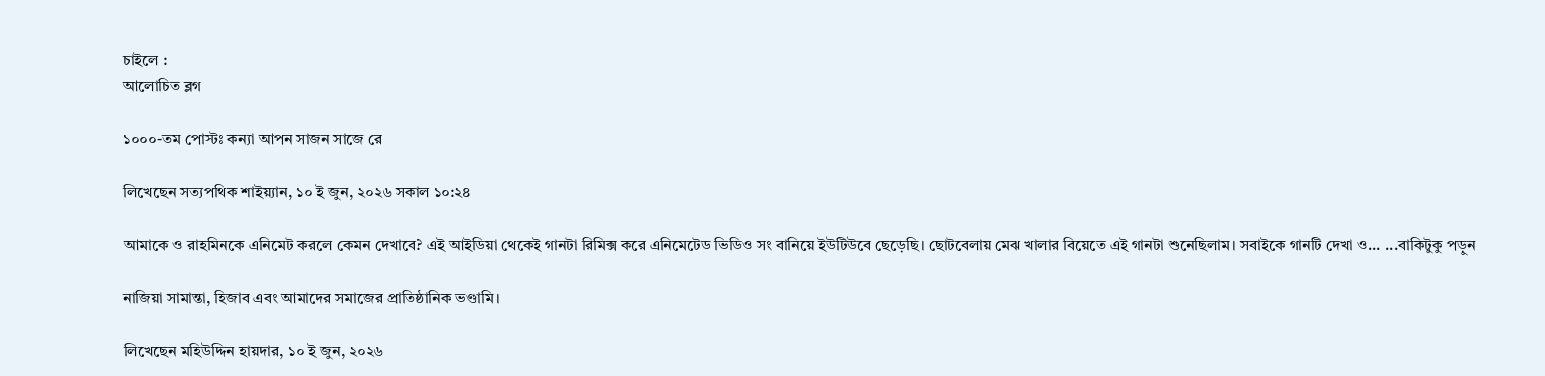চাইলে :
আলোচিত ব্লগ

১০০০-তম পোস্টঃ কন্যা আপন সাজন সাজে রে

লিখেছেন সত্যপথিক শাইয়্যান, ১০ ই জুন, ২০২৬ সকাল ১০:২৪

আমাকে ও রাহমিনকে এনিমেট করলে কেমন দেখাবে? এই আইডিয়া থেকেই গানটা রিমিক্স করে এনিমেটেড ভিডিও সং বানিয়ে ইউটিউবে ছেড়েছি। ছোটবেলায় মেঝ খালার বিয়েতে এই গানটা শুনেছিলাম। সবাইকে গানটি দেখা ও... ...বাকিটুকু পড়ুন

নাজিয়া সামান্তা, হিজাব এবং আমাদের সমাজের প্রাতিষ্ঠানিক ভণ্ডামি।

লিখেছেন মহিউদ্দিন হায়দার, ১০ ই জুন, ২০২৬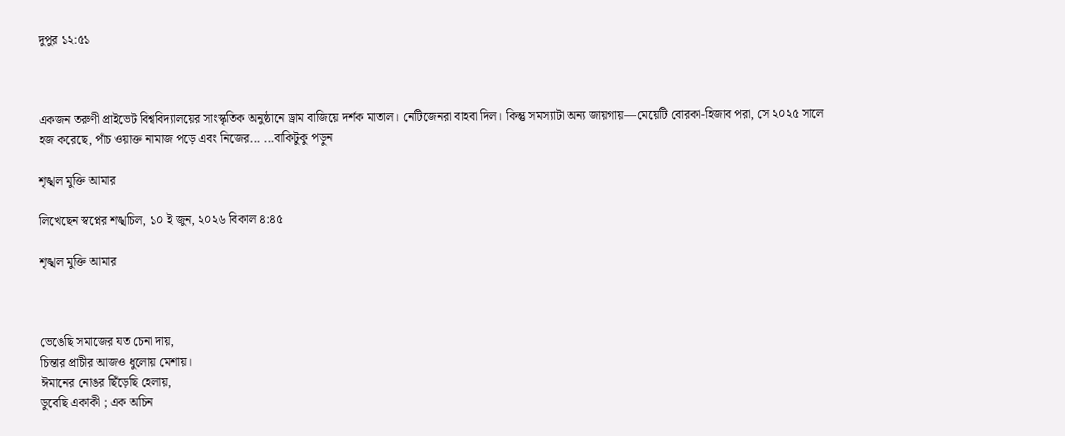দুপুর ১২:৫১



একজন তরুণী প্রাইভেট বিশ্ববিদ্যালয়ের সাংস্কৃতিক অনুষ্ঠানে ড্রাম বাজিয়ে দর্শক মাতাল। নেটিজেনরা বাহবা দিল। কিন্তু সমস্যাটা অন্য জায়গায়—মেয়েটি বোরকা-হিজাব পরা, সে ২০২৫ সালে হজ করেছে, পাঁচ ওয়াক্ত নামাজ পড়ে এবং নিজের... ...বাকিটুকু পড়ুন

শৃঙ্খল মুক্তি আমার

লিখেছেন স্বপ্নের শঙ্খচিল, ১০ ই জুন, ২০২৬ বিকাল ৪:৪৫

শৃঙ্খল মুক্তি আমার



ভেঙেছি সমাজের যত চেনা দায়,
চিন্তার প্রাচীর আজও ধুলোয় মেশায়।
ঈমানের নোঙর ছিঁড়েছি হেলায়,
ডুবেছি একাকী ; এক অচিন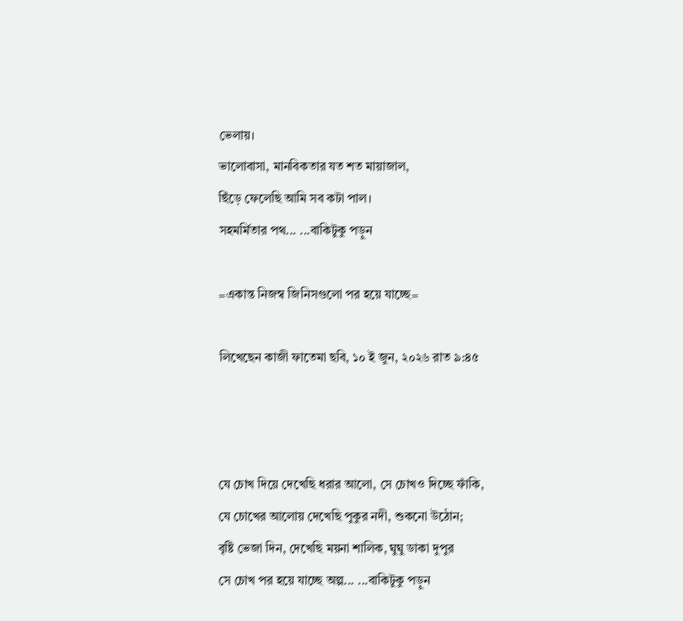ভেলায়।
ভালোবাসা, মানবিকতার যত শত মায়াজাল,
ছিঁড়ে ফেলেছি আমি সব কটা পাল।
সহমর্মিতার পথ... ...বাকিটুকু পড়ুন

=একান্ত নিজস্ব জিনিসগুলো পর হয়ে যাচ্ছে=

লিখেছেন কাজী ফাতেমা ছবি, ১০ ই জুন, ২০২৬ রাত ৯:৪৫



যে চোখ দিয়ে দেখেছি ধরার আলো, সে চোখও দিচ্ছে ফাঁকি,
যে চোখের আলোয় দেখেছি পুকুর নদী, শুকনো উঠোন;
বৃষ্টি ভেজা দিন, দেখেছি ময়না শালিক, ঘুঘু ডাকা দুপুর
সে চোখ পর হয়ে যাচ্ছে অল্প... ...বাকিটুকু পড়ুন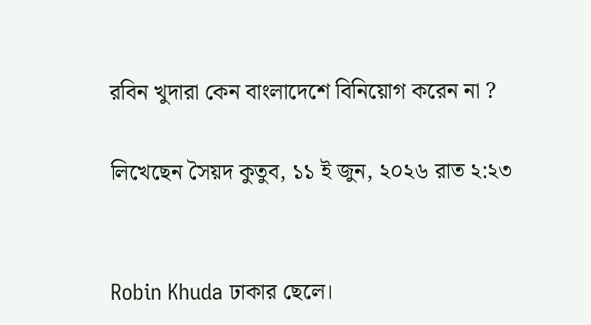রবিন খুদারা কেন বাংলাদেশে বিনিয়োগ করেন না ?

লিখেছেন সৈয়দ কুতুব, ১১ ই জুন, ২০২৬ রাত ২:২৩


Robin Khuda ঢাকার ছেলে।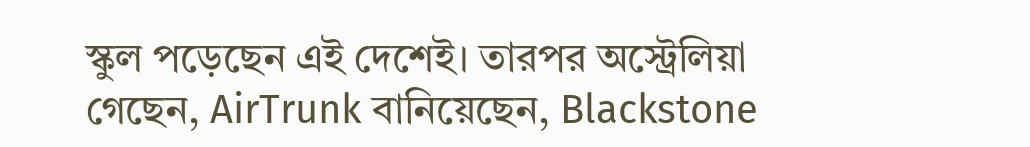স্কুল পড়েছেন এই দেশেই। তারপর অস্ট্রেলিয়া গেছেন, AirTrunk বানিয়েছেন, Blackstone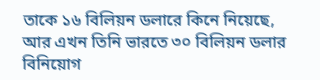তাকে ১৬ বিলিয়ন ডলারে কিনে নিয়েছে, আর এখন তিনি ভারতে ৩০ বিলিয়ন ডলার বিনিয়োগ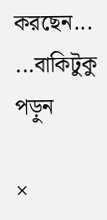করছেন... ...বাকিটুকু পড়ুন

×